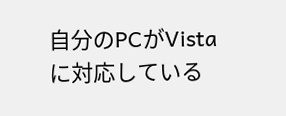自分のPCがVistaに対応している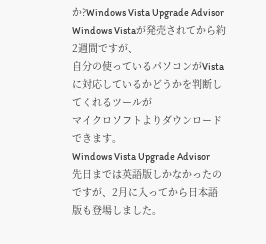か?Windows Vista Upgrade Advisor
Windows Vistaが発売されてから約2週間ですが、
自分の使っているパソコンがVistaに対応しているかどうかを判断してくれるツールが
マイクロソフトよりダウンロードできます。
Windows Vista Upgrade Advisor
先日までは英語版しかなかったのですが、2月に入ってから日本語版も登場しました。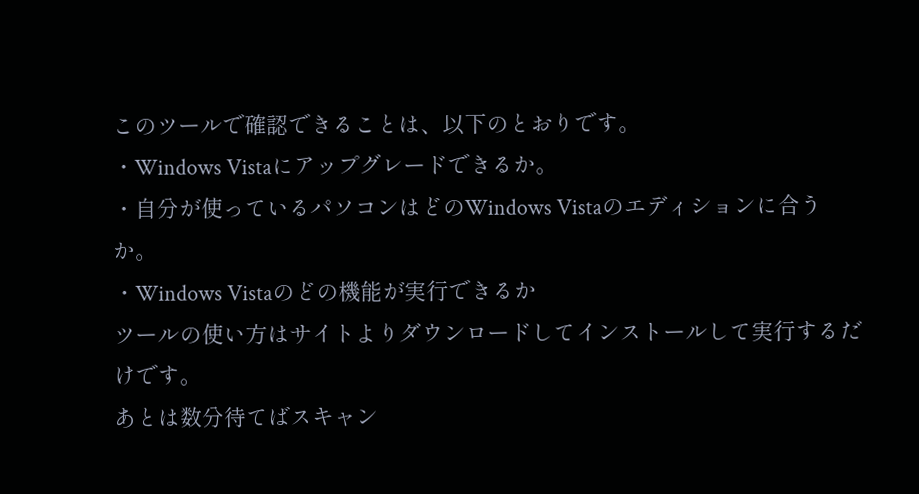このツールで確認できることは、以下のとおりです。
・Windows Vistaにアップグレードできるか。
・自分が使っているパソコンはどのWindows Vistaのエディションに合うか。
・Windows Vistaのどの機能が実行できるか
ツールの使い方はサイトよりダウンロードしてインストールして実行するだけです。
あとは数分待てばスキャン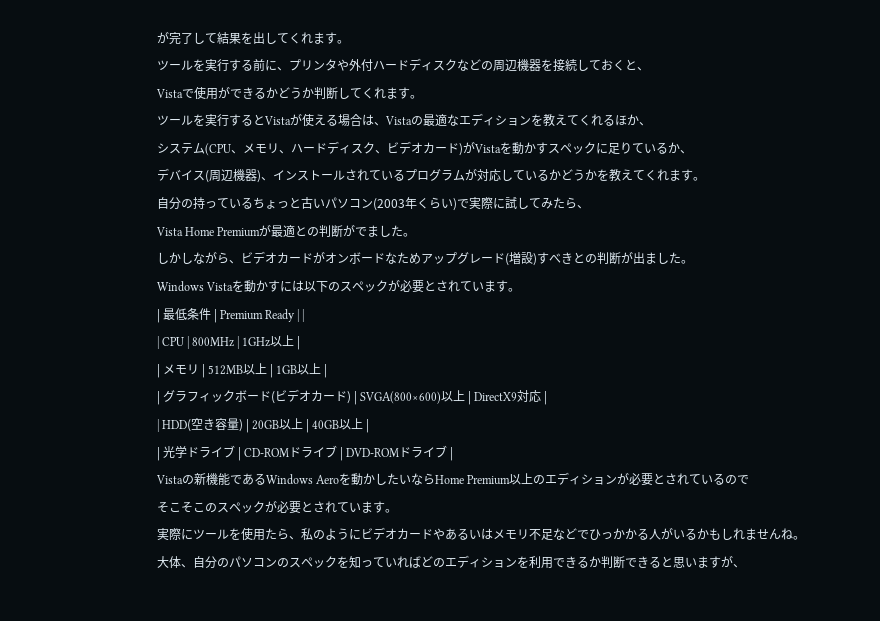が完了して結果を出してくれます。
ツールを実行する前に、プリンタや外付ハードディスクなどの周辺機器を接続しておくと、
Vistaで使用ができるかどうか判断してくれます。
ツールを実行するとVistaが使える場合は、Vistaの最適なエディションを教えてくれるほか、
システム(CPU、メモリ、ハードディスク、ビデオカード)がVistaを動かすスペックに足りているか、
デバイス(周辺機器)、インストールされているプログラムが対応しているかどうかを教えてくれます。
自分の持っているちょっと古いパソコン(2003年くらい)で実際に試してみたら、
Vista Home Premiumが最適との判断がでました。
しかしながら、ビデオカードがオンボードなためアップグレード(増設)すべきとの判断が出ました。
Windows Vistaを動かすには以下のスペックが必要とされています。
| 最低条件 | Premium Ready | |
| CPU | 800MHz | 1GHz以上 |
| メモリ | 512MB以上 | 1GB以上 |
| グラフィックボード(ビデオカード) | SVGA(800×600)以上 | DirectX9対応 |
| HDD(空き容量) | 20GB以上 | 40GB以上 |
| 光学ドライブ | CD-ROMドライブ | DVD-ROMドライブ |
Vistaの新機能であるWindows Aeroを動かしたいならHome Premium以上のエディションが必要とされているので
そこそこのスペックが必要とされています。
実際にツールを使用たら、私のようにビデオカードやあるいはメモリ不足などでひっかかる人がいるかもしれませんね。
大体、自分のパソコンのスペックを知っていればどのエディションを利用できるか判断できると思いますが、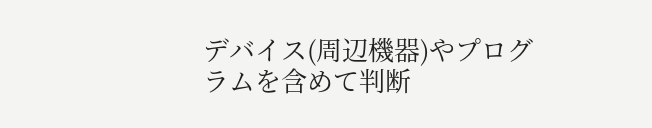デバイス(周辺機器)やプログラムを含めて判断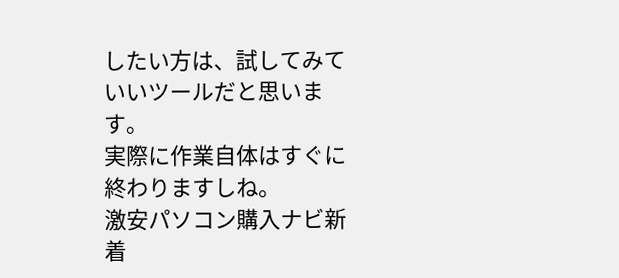したい方は、試してみていいツールだと思います。
実際に作業自体はすぐに終わりますしね。
激安パソコン購入ナビ新着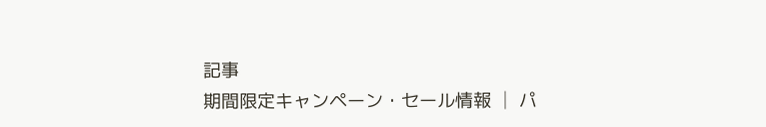記事
期間限定キャンペーン・セール情報 │ パ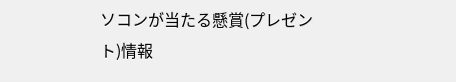ソコンが当たる懸賞(プレゼント)情報